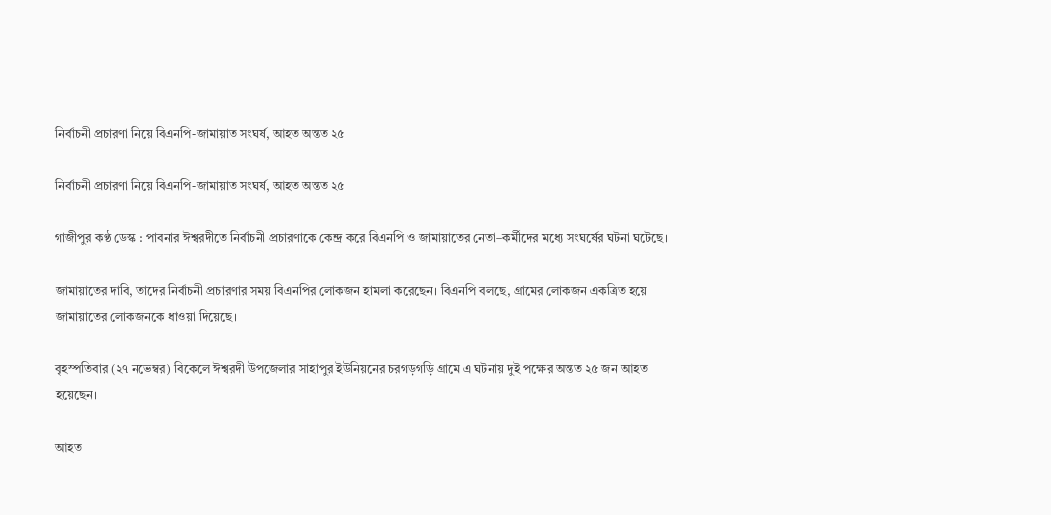নির্বাচনী প্রচারণা নিয়ে বিএনপি-জামায়াত সংঘর্ষ, আহত অন্তত ২৫

নির্বাচনী প্রচারণা নিয়ে বিএনপি-জামায়াত সংঘর্ষ, আহত অন্তত ২৫

গাজীপুর কণ্ঠ ডেস্ক : পাবনার ঈশ্বরদীতে নির্বাচনী প্রচারণাকে কেন্দ্র করে বিএনপি ও জামায়াতের নেতা–কর্মীদের মধ্যে সংঘর্ষের ঘটনা ঘটেছে।

জামায়াতের দাবি, তাদের নির্বাচনী প্রচারণার সময় বিএনপির লোকজন হামলা করেছেন। বিএনপি বলছে, গ্রামের লোকজন একত্রিত হয়ে জামায়াতের লোকজনকে ধাওয়া দিয়েছে।

বৃহস্পতিবার (২৭ নভেম্বর) বিকেলে ঈশ্বরদী উপজেলার সাহাপুর ইউনিয়নের চরগড়গড়ি গ্রামে এ ঘটনায় দুই পক্ষের অন্তত ২৫ জন আহত হয়েছেন।

আহত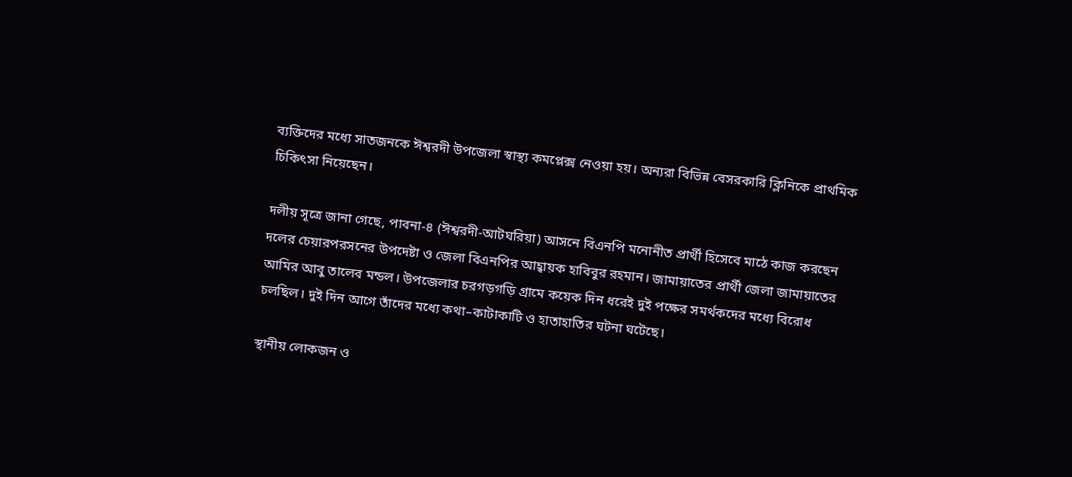ব্যক্তিদের মধ্যে সাতজনকে ঈশ্বরদী উপজেলা স্বাস্থ্য কমপ্লেক্স নেওয়া হয়। অন্যরা বিভিন্ন বেসরকারি ক্লিনিকে প্রাথমিক চিকিৎসা নিয়েছেন।

দলীয় সূত্রে জানা গেছে, পাবনা-৪ (ঈশ্বরদী-আটঘরিয়া) আসনে বিএনপি মনোনীত প্রার্থী হিসেবে মাঠে কাজ করছেন দলের চেয়ারপরসনের উপদেষ্টা ও জেলা বিএনপির আহ্বায়ক হাবিবুর রহমান। জামায়াতের প্রার্থী জেলা জামায়াতের আমির আবু তালেব মন্ডল। উপজেলার চরগড়গড়ি গ্রামে কয়েক দিন ধরেই দুই পক্ষের সমর্থকদের মধ্যে বিরোধ চলছিল। দুই দিন আগে তাঁদের মধ্যে কথা–কাটাকাটি ও হাতাহাতির ঘটনা ঘটেছে।

স্থানীয় লোকজন ও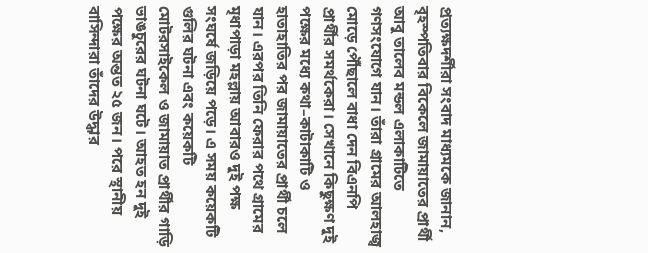প্রত্যক্ষদর্শীরা সংবাদ মাধ্যমকে জানান, বৃহস্পতিবার বিকেলে জামায়াতের প্রার্থী আবু তালেব মন্ডল এলাকাটিতে গণসংযোগে যান। তাঁরা গ্রামের আলহাজ্ব মোড়ে পৌঁছালে বাধা দেন বিএনপি প্রার্থীর সমর্থকেরা। সেখানে কিছুক্ষণ দুই পক্ষের মধ্যে কথা–কাটাকাটি ও হাতাহাতির পর জামায়াতের প্রার্থী চলে যান। এরপর তিনি ফেরার পথে গ্রামের মৃধাপাড়া মহল্লায় আবারও দুই পক্ষ সংঘর্ষে জড়িয়ে পড়ে। এ সময় কয়েকটি গুলির ঘটনা এবং কয়েকটি মোটরসাইকেল ও জামায়াত প্রার্থীর গাড়ি ভাঙচুরের ঘটনা ঘটে। আহত হন দুই পক্ষের অন্তত ২৫ জন। পরে স্থানীয় বাসিন্দারা তাঁদের উদ্ধার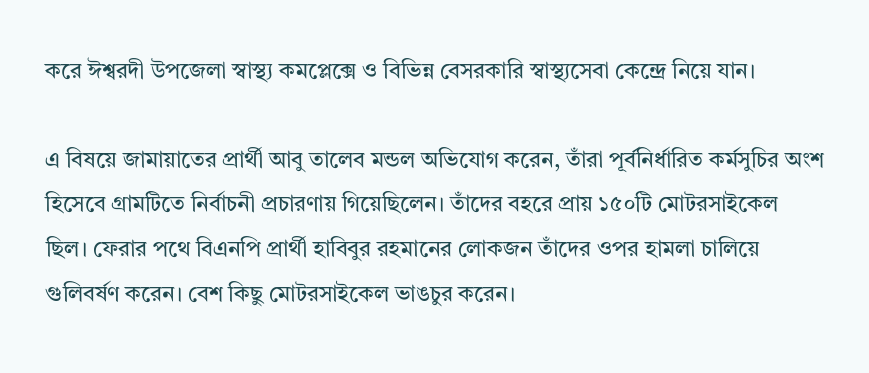করে ঈশ্বরদী উপজেলা স্বাস্থ্য কমপ্লেক্সে ও বিভিন্ন বেসরকারি স্বাস্থ্যসেবা কেন্দ্রে নিয়ে যান।

এ বিষয়ে জামায়াতের প্রার্থী আবু তালেব মন্ডল অভিযোগ করেন, তাঁরা পূর্বনির্ধারিত কর্মসুচির অংশ হিসেবে গ্রামটিতে নির্বাচনী প্রচারণায় গিয়েছিলেন। তাঁদের বহরে প্রায় ১৫০টি মোটরসাইকেল ছিল। ফেরার পথে বিএনপি প্রার্থী হাবিবুর রহমানের লোকজন তাঁদের ওপর হামলা চালিয়ে গুলিবর্ষণ করেন। বেশ কিছু মোটরসাইকেল ভাঙচুর করেন।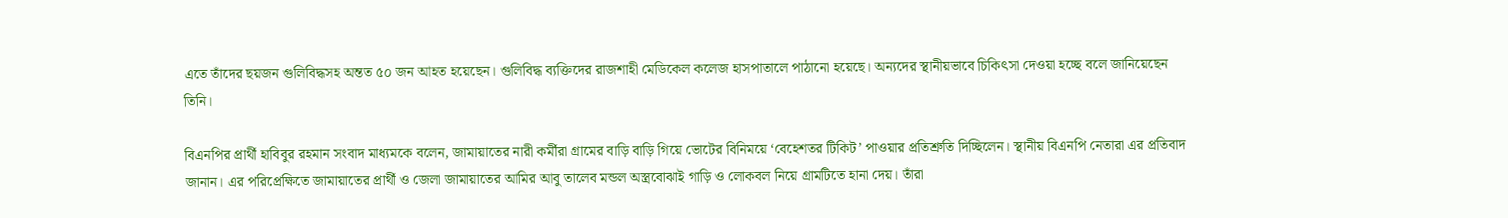এতে তাঁদের ছয়জন গুলিবিদ্ধসহ অন্তত ৫০ জন আহত হয়েছেন। গুলিবিদ্ধ ব্যক্তিদের রাজশাহী মেডিকেল কলেজ হাসপাতালে পাঠানো হয়েছে। অন্যদের স্থানীয়ভাবে চিকিৎসা দেওয়া হচ্ছে বলে জানিয়েছেন তিনি।

বিএনপির প্রার্থী হাবিবুর রহমান সংবাদ মাধ্যমকে বলেন, জামায়াতের নারী কর্মীরা গ্রামের বাড়ি বাড়ি গিয়ে ভোটের বিনিময়ে ‘বেহেশতর টিকিট’ পাওয়ার প্রতিশ্রুতি দিচ্ছিলেন। স্থানীয় বিএনপি নেতারা এর প্রতিবাদ জানান। এর পরিপ্রেক্ষিতে জামায়াতের প্রার্থী ও জেলা জামায়াতের আমির আবু তালেব মন্ডল অস্ত্রবোঝাই গাড়ি ও লোকবল নিয়ে গ্রামটিতে হানা দেয়। তাঁরা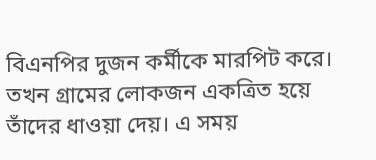বিএনপির দুজন কর্মীকে মারপিট করে। তখন গ্রামের লোকজন একত্রিত হয়ে তাঁদের ধাওয়া দেয়। এ সময়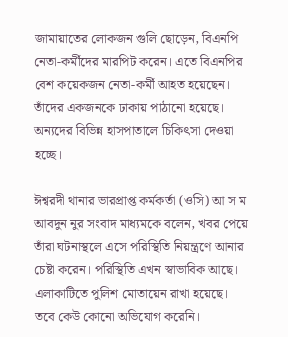জামায়াতের লোকজন গুলি ছোড়েন, বিএনপি নেতা-কর্মীদের মারপিট করেন। এতে বিএনপির বেশ কয়েকজন নেতা-কর্মী আহত হয়েছেন। তাঁদের একজনকে ঢাকায় পাঠানো হয়েছে। অন্যদের বিভিন্ন হাসপাতালে চিকিৎসা দেওয়া হচ্ছে।

ঈশ্বরদী থানার ভারপ্রাপ্ত কর্মকর্তা (ওসি) আ স ম আবদুন নুর সংবাদ মাধ্যমকে বলেন, খবর পেয়ে তাঁরা ঘটনাস্থলে এসে পরিস্থিতি নিয়ন্ত্রণে আনার চেষ্টা করেন। পরিস্থিতি এখন স্বাভাবিক আছে। এলাকাটিতে পুলিশ মোতায়েন রাখা হয়েছে। তবে কেউ কোনো অভিযোগ করেনি।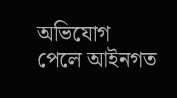অভিযোগ পেলে আইনগত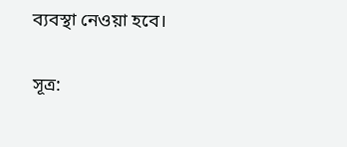ব্যবস্থা নেওয়া হবে।

সূত্র: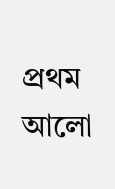প্রথম আলো